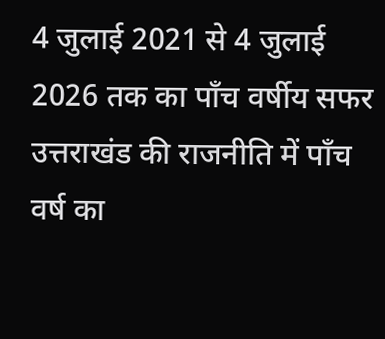4 जुलाई 2021 से 4 जुलाई 2026 तक का पाँच वर्षीय सफर
उत्तराखंड की राजनीति में पाँच वर्ष का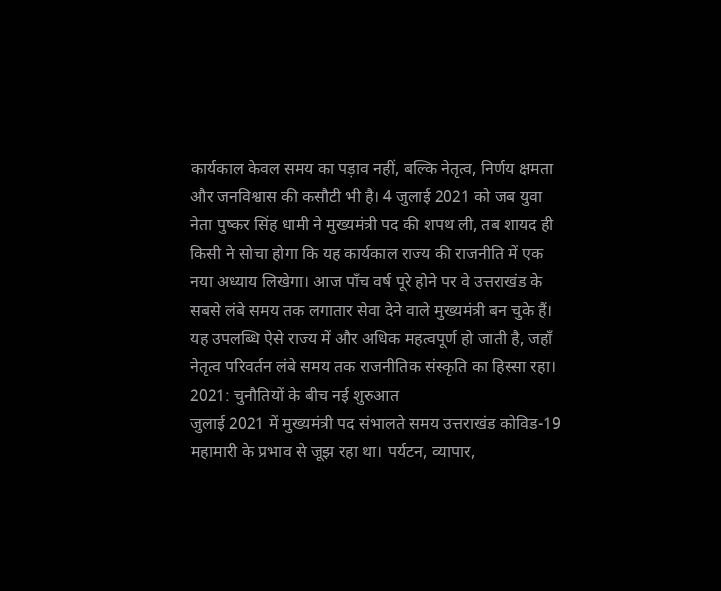कार्यकाल केवल समय का पड़ाव नहीं, बल्कि नेतृत्व, निर्णय क्षमता और जनविश्वास की कसौटी भी है। 4 जुलाई 2021 को जब युवा नेता पुष्कर सिंह धामी ने मुख्यमंत्री पद की शपथ ली, तब शायद ही किसी ने सोचा होगा कि यह कार्यकाल राज्य की राजनीति में एक नया अध्याय लिखेगा। आज पाँच वर्ष पूरे होने पर वे उत्तराखंड के सबसे लंबे समय तक लगातार सेवा देने वाले मुख्यमंत्री बन चुके हैं। यह उपलब्धि ऐसे राज्य में और अधिक महत्वपूर्ण हो जाती है, जहाँ नेतृत्व परिवर्तन लंबे समय तक राजनीतिक संस्कृति का हिस्सा रहा।
2021: चुनौतियों के बीच नई शुरुआत
जुलाई 2021 में मुख्यमंत्री पद संभालते समय उत्तराखंड कोविड-19 महामारी के प्रभाव से जूझ रहा था। पर्यटन, व्यापार,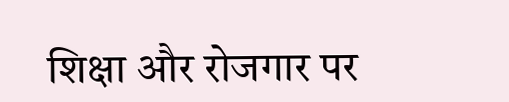शिक्षा और रोजगार पर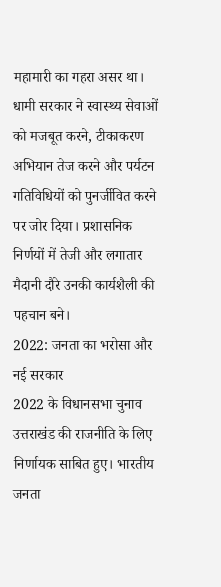महामारी का गहरा असर था। धामी सरकार ने स्वास्थ्य सेवाओं को मजबूत करने, टीकाकरण अभियान तेज करने और पर्यटन गतिविधियों को पुनर्जीवित करने पर जोर दिया। प्रशासनिक निर्णयों में तेजी और लगातार मैदानी दौरे उनकी कार्यशैली की पहचान बने।
2022: जनता का भरोसा और नई सरकार
2022 के विधानसभा चुनाव उत्तराखंड की राजनीति के लिए निर्णायक साबित हुए। भारतीय जनता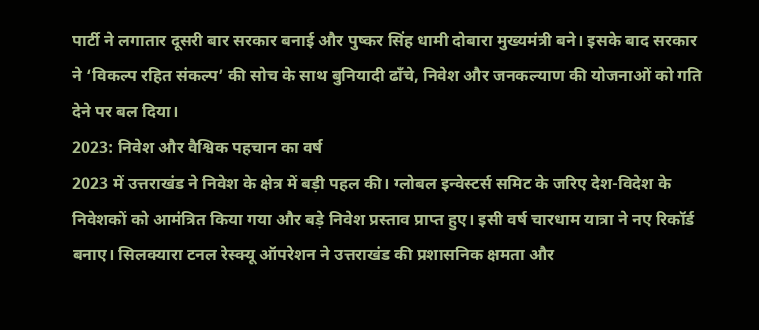पार्टी ने लगातार दूसरी बार सरकार बनाई और पुष्कर सिंह धामी दोबारा मुख्यमंत्री बने। इसके बाद सरकार ने ‘विकल्प रहित संकल्प’ की सोच के साथ बुनियादी ढाँचे, निवेश और जनकल्याण की योजनाओं को गति देने पर बल दिया।
2023: निवेश और वैश्विक पहचान का वर्ष
2023 में उत्तराखंड ने निवेश के क्षेत्र में बड़ी पहल की। ग्लोबल इन्वेस्टर्स समिट के जरिए देश-विदेश के निवेशकों को आमंत्रित किया गया और बड़े निवेश प्रस्ताव प्राप्त हुए। इसी वर्ष चारधाम यात्रा ने नए रिकॉर्ड बनाए। सिलक्यारा टनल रेस्क्यू ऑपरेशन ने उत्तराखंड की प्रशासनिक क्षमता और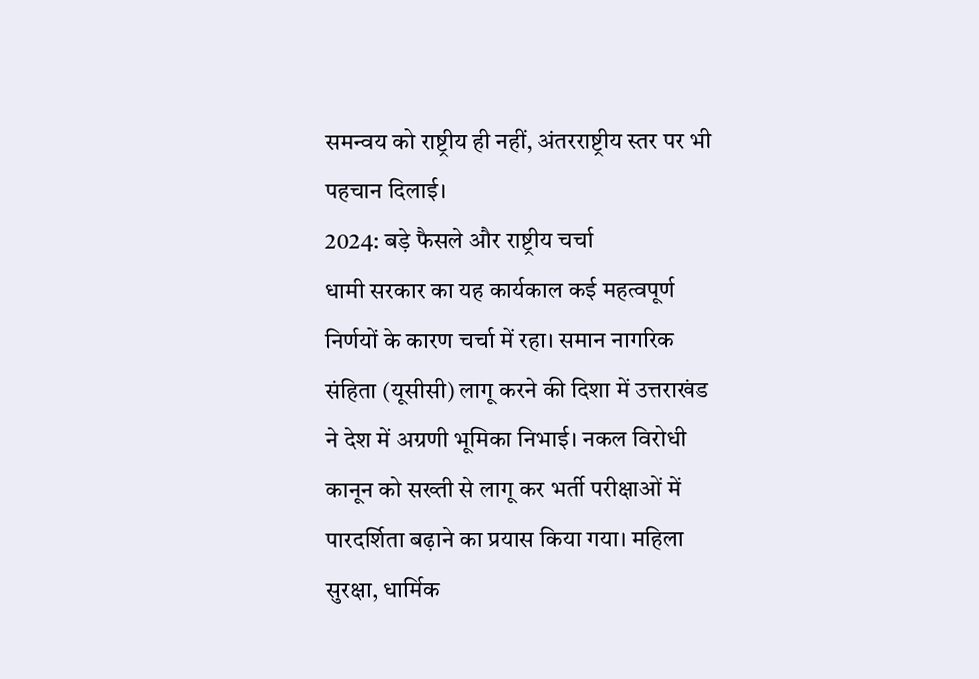समन्वय को राष्ट्रीय ही नहीं, अंतरराष्ट्रीय स्तर पर भी पहचान दिलाई।
2024: बड़े फैसले और राष्ट्रीय चर्चा
धामी सरकार का यह कार्यकाल कई महत्वपूर्ण निर्णयों के कारण चर्चा में रहा। समान नागरिक संहिता (यूसीसी) लागू करने की दिशा में उत्तराखंड ने देश में अग्रणी भूमिका निभाई। नकल विरोधी कानून को सख्ती से लागू कर भर्ती परीक्षाओं में पारदर्शिता बढ़ाने का प्रयास किया गया। महिला सुरक्षा, धार्मिक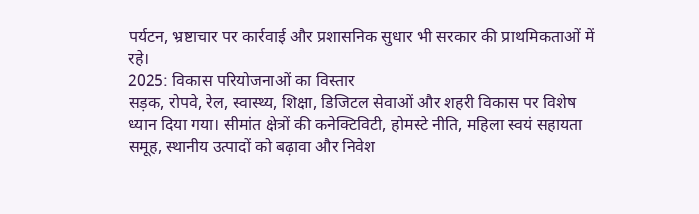पर्यटन, भ्रष्टाचार पर कार्रवाई और प्रशासनिक सुधार भी सरकार की प्राथमिकताओं में रहे।
2025: विकास परियोजनाओं का विस्तार
सड़क, रोपवे, रेल, स्वास्थ्य, शिक्षा, डिजिटल सेवाओं और शहरी विकास पर विशेष ध्यान दिया गया। सीमांत क्षेत्रों की कनेक्टिविटी, होमस्टे नीति, महिला स्वयं सहायता समूह, स्थानीय उत्पादों को बढ़ावा और निवेश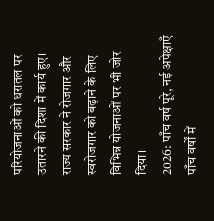परियोजनाओं को धरातल पर उतारने की दिशा में कार्य हुए। राज्य सरकार ने रोजगार और स्वरोजगार को बढ़ाने के लिए विभिन्न योजनाओं पर भी जोर दिया।
2026: पाँच वर्ष पूरे, नई अपेक्षाएँ
पाँच वर्षों में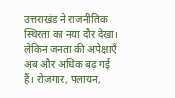उत्तराखंड ने राजनीतिक स्थिरता का नया दौर देखा। लेकिन जनता की अपेक्षाएँ अब और अधिक बढ़ गई हैं। रोजगार, पलायन,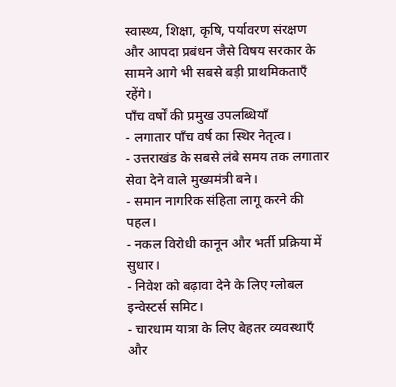स्वास्थ्य, शिक्षा, कृषि, पर्यावरण संरक्षण और आपदा प्रबंधन जैसे विषय सरकार के सामने आगे भी सबसे बड़ी प्राथमिकताएँ रहेंगे।
पाँच वर्षों की प्रमुख उपलब्धियाँ
- लगातार पाँच वर्ष का स्थिर नेतृत्व।
- उत्तराखंड के सबसे लंबे समय तक लगातार सेवा देने वाले मुख्यमंत्री बने।
- समान नागरिक संहिता लागू करने की पहल।
- नकल विरोधी कानून और भर्ती प्रक्रिया में सुधार।
- निवेश को बढ़ावा देने के लिए ग्लोबल इन्वेस्टर्स समिट।
- चारधाम यात्रा के लिए बेहतर व्यवस्थाएँ और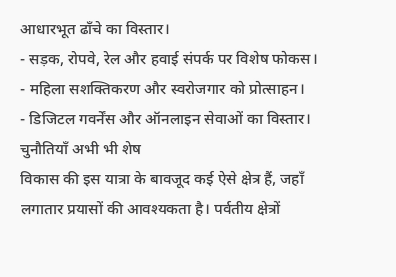आधारभूत ढाँचे का विस्तार।
- सड़क, रोपवे, रेल और हवाई संपर्क पर विशेष फोकस।
- महिला सशक्तिकरण और स्वरोजगार को प्रोत्साहन।
- डिजिटल गवर्नेंस और ऑनलाइन सेवाओं का विस्तार।
चुनौतियाँ अभी भी शेष
विकास की इस यात्रा के बावजूद कई ऐसे क्षेत्र हैं, जहाँ लगातार प्रयासों की आवश्यकता है। पर्वतीय क्षेत्रों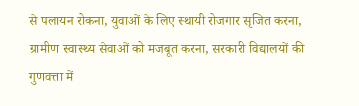से पलायन रोकना, युवाओं के लिए स्थायी रोजगार सृजित करना, ग्रामीण स्वास्थ्य सेवाओं को मजबूत करना, सरकारी विद्यालयों की गुणवत्ता में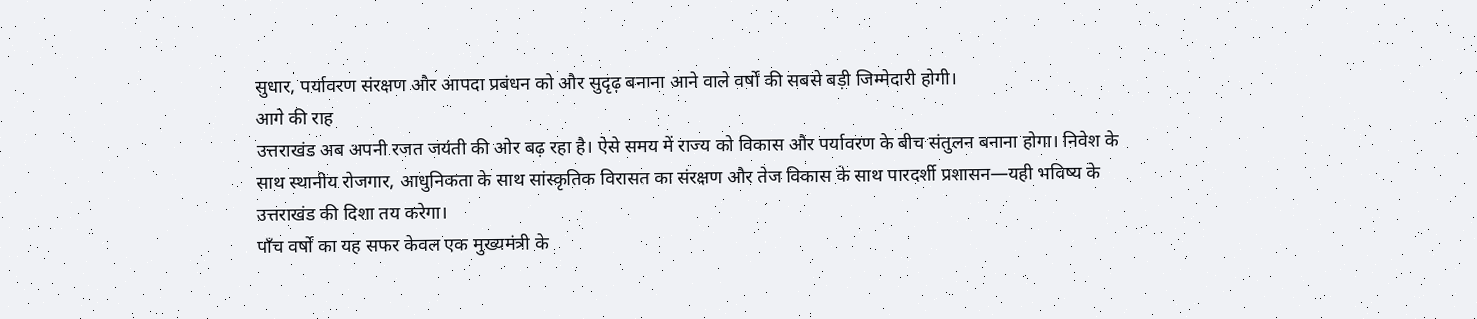सुधार, पर्यावरण संरक्षण और आपदा प्रबंधन को और सुदृढ़ बनाना आने वाले वर्षों की सबसे बड़ी जिम्मेदारी होगी।
आगे की राह
उत्तराखंड अब अपनी रजत जयंती की ओर बढ़ रहा है। ऐसे समय में राज्य को विकास और पर्यावरण के बीच संतुलन बनाना होगा। निवेश के साथ स्थानीय रोजगार, आधुनिकता के साथ सांस्कृतिक विरासत का संरक्षण और तेज विकास के साथ पारदर्शी प्रशासन—यही भविष्य के उत्तराखंड की दिशा तय करेगा।
पाँच वर्षों का यह सफर केवल एक मुख्यमंत्री के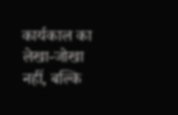कार्यकाल का लेखा-जोखा नहीं, बल्कि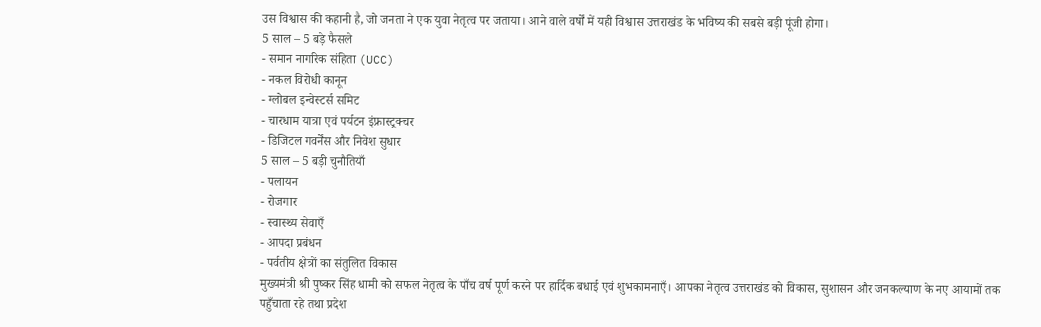उस विश्वास की कहानी है, जो जनता ने एक युवा नेतृत्व पर जताया। आने वाले वर्षों में यही विश्वास उत्तराखंड के भविष्य की सबसे बड़ी पूंजी होगा।
5 साल – 5 बड़े फैसले
- समान नागरिक संहिता (UCC)
- नकल विरोधी कानून
- ग्लोबल इन्वेस्टर्स समिट
- चारधाम यात्रा एवं पर्यटन इंफ्रास्ट्रक्चर
- डिजिटल गवर्नेंस और निवेश सुधार
5 साल – 5 बड़ी चुनौतियाँ
- पलायन
- रोजगार
- स्वास्थ्य सेवाएँ
- आपदा प्रबंधन
- पर्वतीय क्षेत्रों का संतुलित विकास
मुख्यमंत्री श्री पुष्कर सिंह धामी को सफल नेतृत्व के पाँच वर्ष पूर्ण करने पर हार्दिक बधाई एवं शुभकामनाएँ। आपका नेतृत्व उत्तराखंड को विकास, सुशासन और जनकल्याण के नए आयामों तक पहुँचाता रहे तथा प्रदेश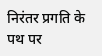निरंतर प्रगति के पथ पर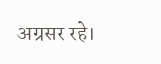अग्रसर रहे।